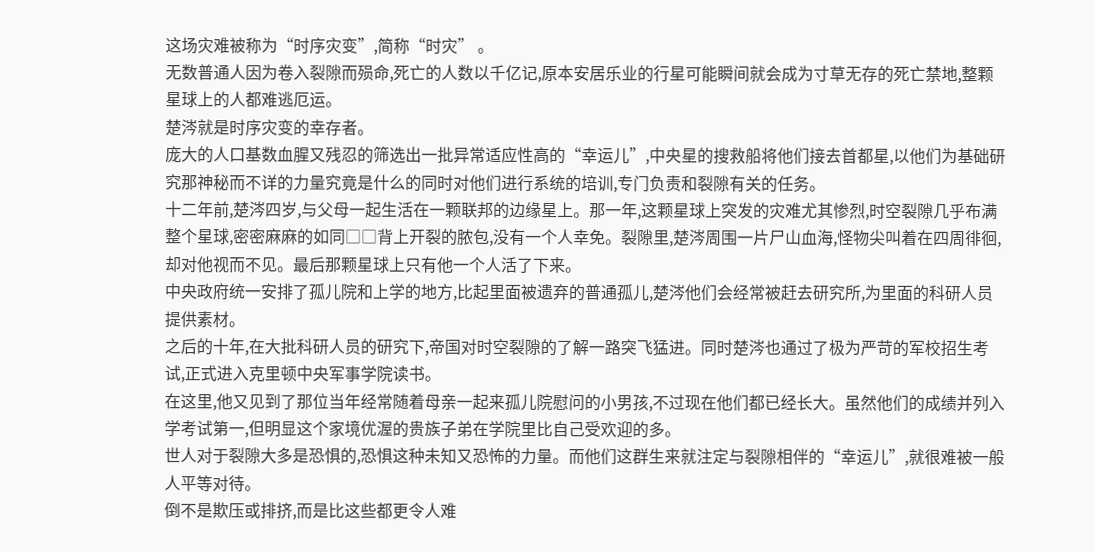这场灾难被称为“时序灾变”,简称“时灾” 。
无数普通人因为卷入裂隙而殒命,死亡的人数以千亿记,原本安居乐业的行星可能瞬间就会成为寸草无存的死亡禁地,整颗星球上的人都难逃厄运。
楚涔就是时序灾变的幸存者。
庞大的人口基数血腥又残忍的筛选出一批异常适应性高的“幸运儿”,中央星的搜救船将他们接去首都星,以他们为基础研究那神秘而不详的力量究竟是什么的同时对他们进行系统的培训,专门负责和裂隙有关的任务。
十二年前,楚涔四岁,与父母一起生活在一颗联邦的边缘星上。那一年,这颗星球上突发的灾难尤其惨烈,时空裂隙几乎布满整个星球,密密麻麻的如同□□背上开裂的脓包,没有一个人幸免。裂隙里,楚涔周围一片尸山血海,怪物尖叫着在四周徘徊,却对他视而不见。最后那颗星球上只有他一个人活了下来。
中央政府统一安排了孤儿院和上学的地方,比起里面被遗弃的普通孤儿,楚涔他们会经常被赶去研究所,为里面的科研人员提供素材。
之后的十年,在大批科研人员的研究下,帝国对时空裂隙的了解一路突飞猛进。同时楚涔也通过了极为严苛的军校招生考试,正式进入克里顿中央军事学院读书。
在这里,他又见到了那位当年经常随着母亲一起来孤儿院慰问的小男孩,不过现在他们都已经长大。虽然他们的成绩并列入学考试第一,但明显这个家境优渥的贵族子弟在学院里比自己受欢迎的多。
世人对于裂隙大多是恐惧的,恐惧这种未知又恐怖的力量。而他们这群生来就注定与裂隙相伴的“幸运儿”,就很难被一般人平等对待。
倒不是欺压或排挤,而是比这些都更令人难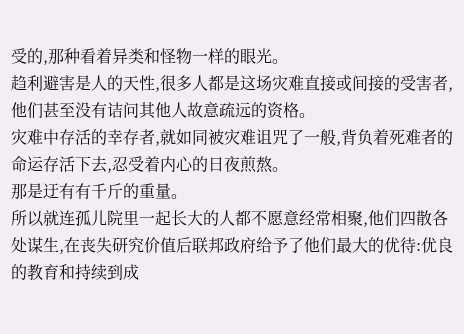受的,那种看着异类和怪物一样的眼光。
趋利避害是人的天性,很多人都是这场灾难直接或间接的受害者,他们甚至没有诘问其他人故意疏远的资格。
灾难中存活的幸存者,就如同被灾难诅咒了一般,背负着死难者的命运存活下去,忍受着内心的日夜煎熬。
那是迂有有千斤的重量。
所以就连孤儿院里一起长大的人都不愿意经常相聚,他们四散各处谋生,在丧失研究价值后联邦政府给予了他们最大的优待:优良的教育和持续到成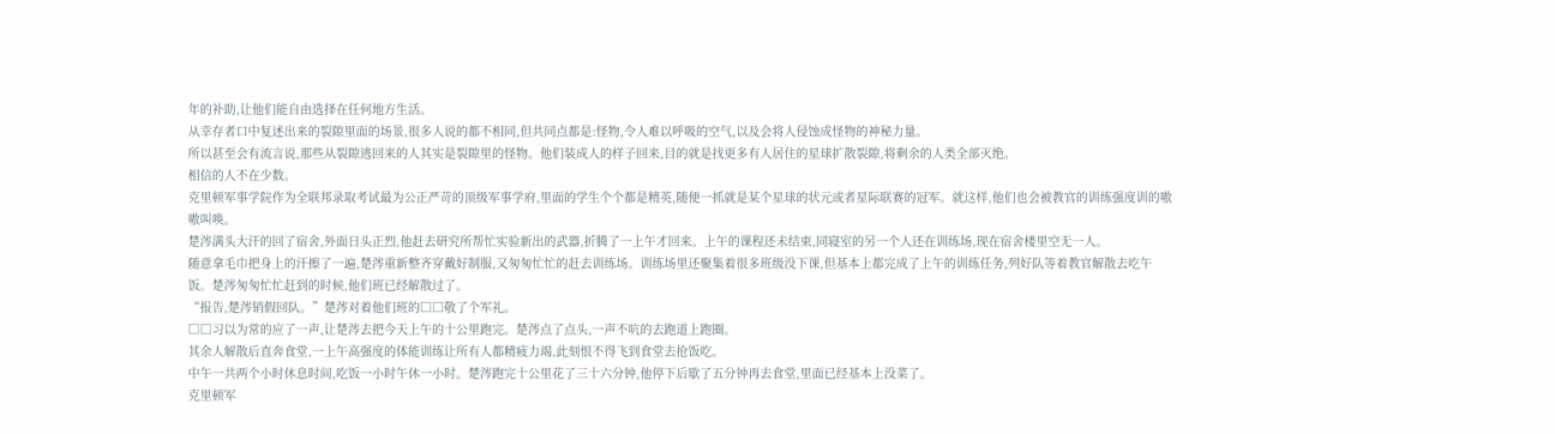年的补助,让他们能自由选择在任何地方生活。
从幸存者口中复述出来的裂隙里面的场景,很多人说的都不相同,但共同点都是:怪物,令人难以呼吸的空气,以及会将人侵蚀成怪物的神秘力量。
所以甚至会有流言说,那些从裂隙逃回来的人其实是裂隙里的怪物。他们装成人的样子回来,目的就是找更多有人居住的星球扩散裂隙,将剩余的人类全部灭绝。
相信的人不在少数。
克里顿军事学院作为全联邦录取考试最为公正严苛的顶级军事学府,里面的学生个个都是精英,随便一抓就是某个星球的状元或者星际联赛的冠军。就这样,他们也会被教官的训练强度训的嗷嗷叫唤。
楚涔满头大汗的回了宿舍,外面日头正烈,他赶去研究所帮忙实验新出的武器,折腾了一上午才回来。上午的课程还未结束,同寝室的另一个人还在训练场,现在宿舍楼里空无一人。
随意拿毛巾把身上的汗擦了一遍,楚涔重新整齐穿戴好制服,又匆匆忙忙的赶去训练场。训练场里还聚集着很多班级没下课,但基本上都完成了上午的训练任务,列好队等着教官解散去吃午饭。楚涔匆匆忙忙赶到的时候,他们班已经解散过了。
“报告,楚涔销假回队。”楚涔对着他们班的□□敬了个军礼。
□□习以为常的应了一声,让楚涔去把今天上午的十公里跑完。楚涔点了点头,一声不吭的去跑道上跑圈。
其余人解散后直奔食堂,一上午高强度的体能训练让所有人都精疲力竭,此刻恨不得飞到食堂去抢饭吃。
中午一共两个小时休息时间,吃饭一小时午休一小时。楚涔跑完十公里花了三十六分钟,他停下后歇了五分钟再去食堂,里面已经基本上没菜了。
克里顿军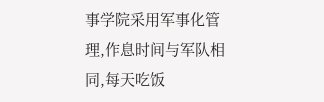事学院采用军事化管理,作息时间与军队相同,每天吃饭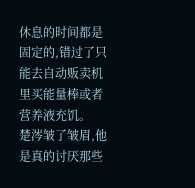休息的时间都是固定的,错过了只能去自动贩卖机里买能量棒或者营养液充饥。
楚涔皱了皱眉,他是真的讨厌那些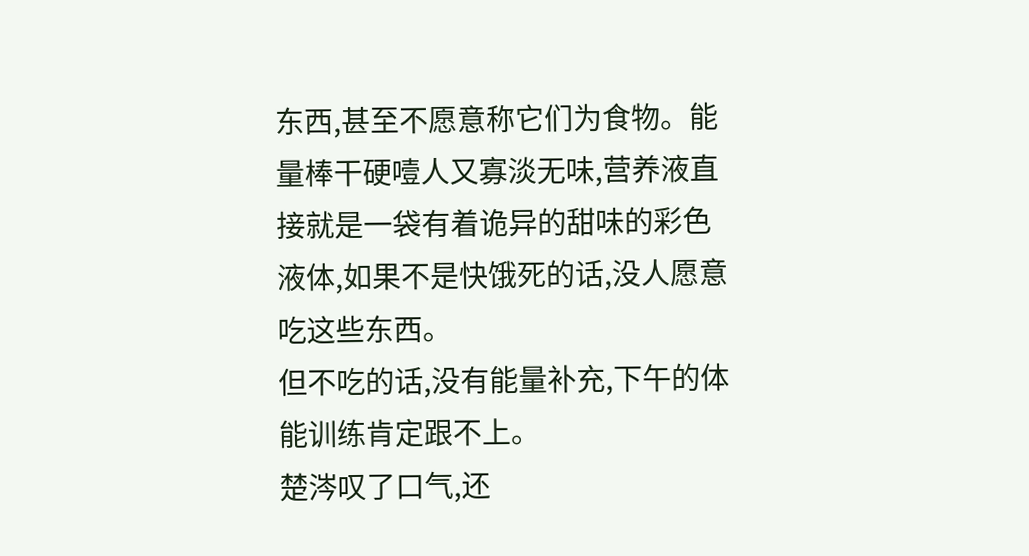东西,甚至不愿意称它们为食物。能量棒干硬噎人又寡淡无味,营养液直接就是一袋有着诡异的甜味的彩色液体,如果不是快饿死的话,没人愿意吃这些东西。
但不吃的话,没有能量补充,下午的体能训练肯定跟不上。
楚涔叹了口气,还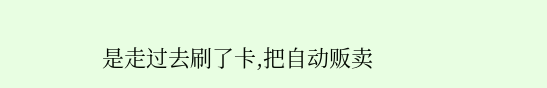是走过去刷了卡,把自动贩卖